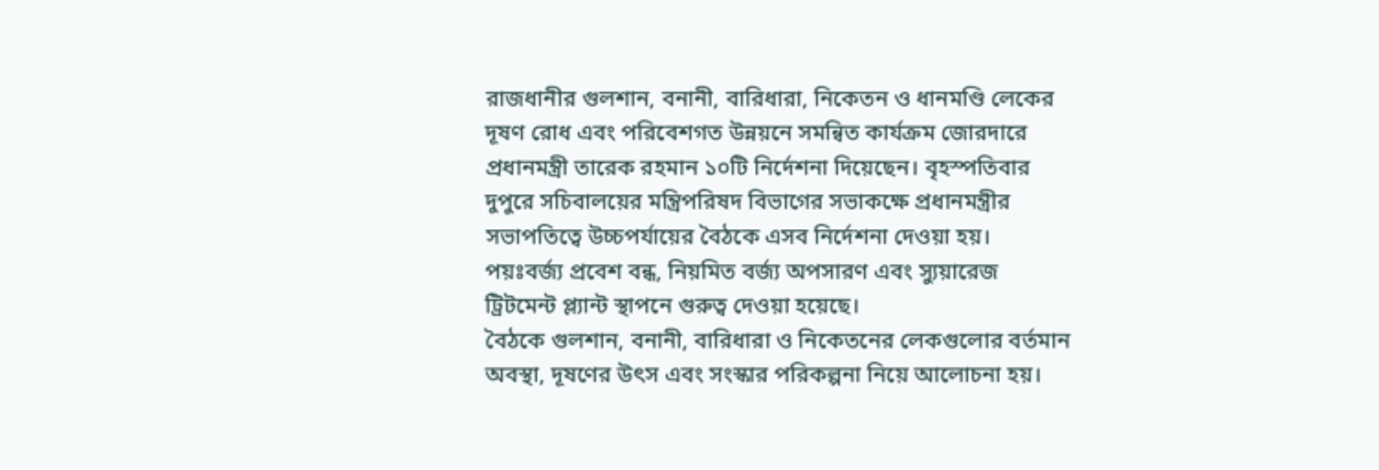রাজধানীর গুলশান, বনানী, বারিধারা, নিকেতন ও ধানমণ্ডি লেকের দূষণ রোধ এবং পরিবেশগত উন্নয়নে সমন্বিত কার্যক্রম জোরদারে প্রধানমন্ত্রী তারেক রহমান ১০টি নির্দেশনা দিয়েছেন। বৃহস্পতিবার দুপুরে সচিবালয়ের মন্ত্রিপরিষদ বিভাগের সভাকক্ষে প্রধানমন্ত্রীর সভাপতিত্বে উচ্চপর্যায়ের বৈঠকে এসব নির্দেশনা দেওয়া হয়। পয়ঃবর্জ্য প্রবেশ বন্ধ, নিয়মিত বর্জ্য অপসারণ এবং স্যুয়ারেজ ট্রিটমেন্ট প্ল্যান্ট স্থাপনে গুরুত্ব দেওয়া হয়েছে।
বৈঠকে গুলশান, বনানী, বারিধারা ও নিকেতনের লেকগুলোর বর্তমান অবস্থা, দূষণের উৎস এবং সংস্কার পরিকল্পনা নিয়ে আলোচনা হয়।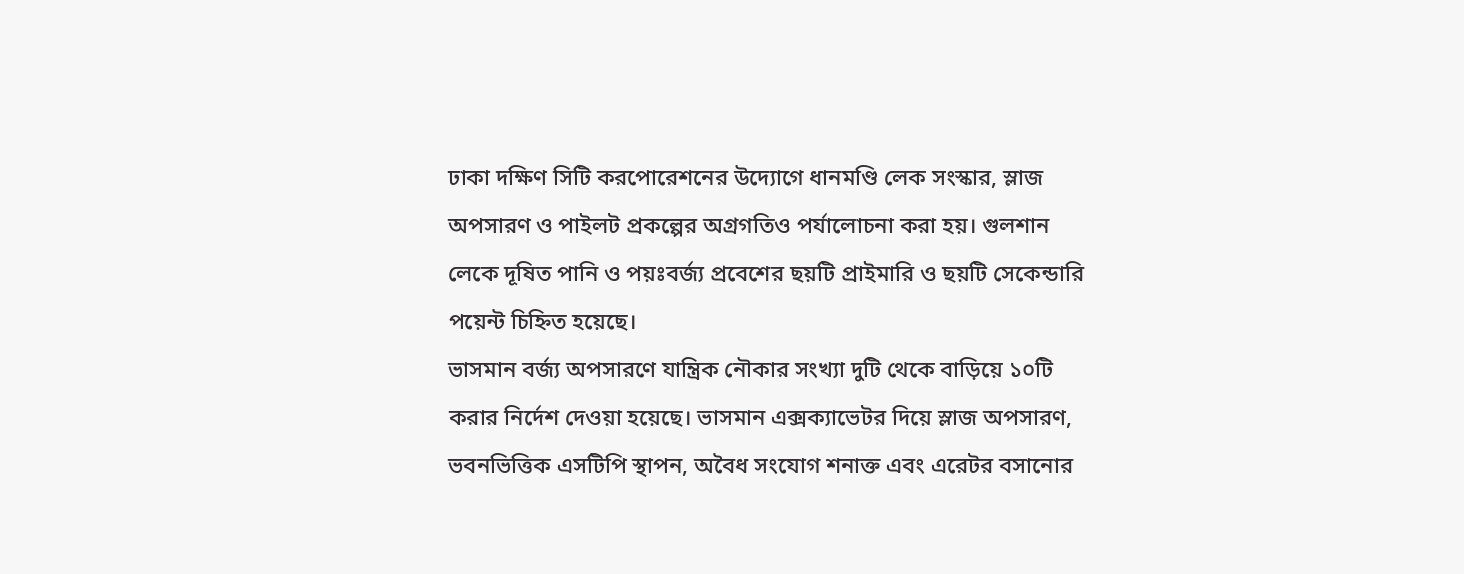ঢাকা দক্ষিণ সিটি করপোরেশনের উদ্যোগে ধানমণ্ডি লেক সংস্কার, স্লাজ অপসারণ ও পাইলট প্রকল্পের অগ্রগতিও পর্যালোচনা করা হয়। গুলশান লেকে দূষিত পানি ও পয়ঃবর্জ্য প্রবেশের ছয়টি প্রাইমারি ও ছয়টি সেকেন্ডারি পয়েন্ট চিহ্নিত হয়েছে।
ভাসমান বর্জ্য অপসারণে যান্ত্রিক নৌকার সংখ্যা দুটি থেকে বাড়িয়ে ১০টি করার নির্দেশ দেওয়া হয়েছে। ভাসমান এক্সক্যাভেটর দিয়ে স্লাজ অপসারণ, ভবনভিত্তিক এসটিপি স্থাপন, অবৈধ সংযোগ শনাক্ত এবং এরেটর বসানোর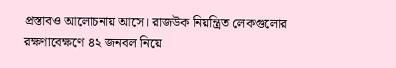প্রস্তাবও আলোচনায় আসে। রাজউক নিয়ন্ত্রিত লেকগুলোর রক্ষণাবেক্ষণে ৪২ জনবল নিয়ে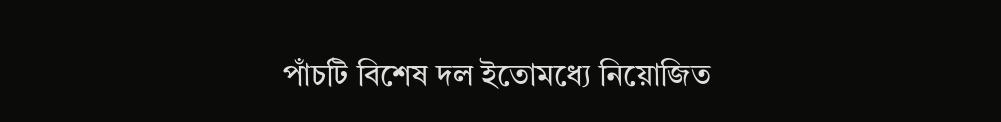পাঁচটি বিশেষ দল ইতোমধ্যে নিয়োজিত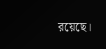রয়েছে।